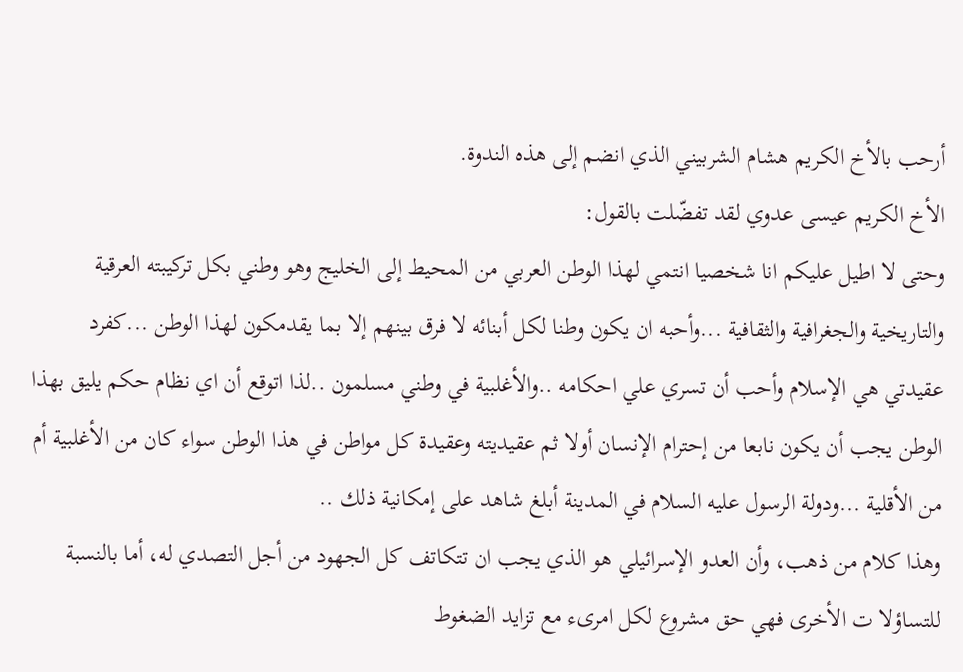أرحب بالأخ الكريم هشام الشربيني الذي انضم إلى هذه الندوة.
الأخ الكريم عيسى عدوي لقد تفضّلت بالقول:
وحتى لا اطيل عليكم انا شخصيا انتمي لهذا الوطن العربي من المحيط إلى الخليج وهو وطني بكل تركيبته العرقية والتاريخية والجغرافية والثقافية ...وأحبه ان يكون وطنا لكل أبنائه لا فرق بينهم إلا بما يقدمكون لهذا الوطن ...كفرد عقيدتي هي الإسلام وأحب أن تسري علي احكامه ..والأغلبية في وطني مسلمون ..لذا اتوقع أن اي نظام حكم يليق بهذا الوطن يجب أن يكون نابعا من إحترام الإنسان أولا ثم عقيديته وعقيدة كل مواطن في هذا الوطن سواء كان من الأغلبية أم من الأقلية ...ودولة الرسول عليه السلام في المدينة أبلغ شاهد على إمكانية ذلك ..
وهذا كلام من ذهب، وأن العدو الإسرائيلي هو الذي يجب ان تتكاتف كل الجهود من أجل التصدي له، أما بالنسبة للتساؤلا ت الأخرى فهي حق مشروع لكل امرىء مع تزايد الضغوط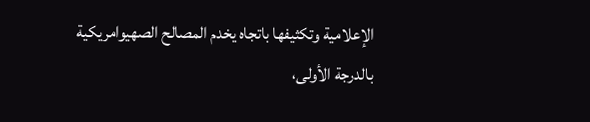الإعلامية وتكثيفها باتجاه يخدم المصالح الصهيوامريكية بالدرجة الأولى،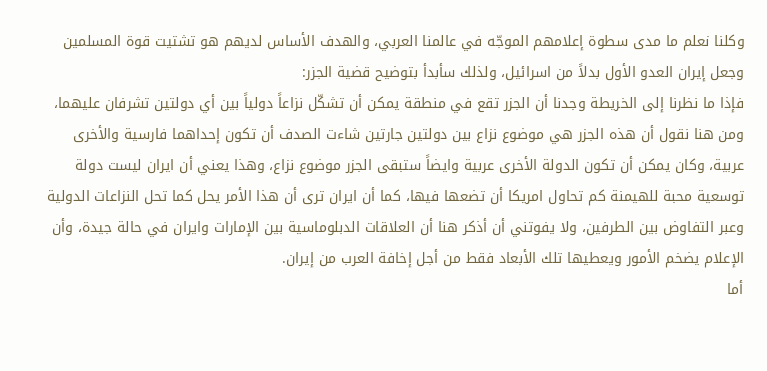وكلنا نعلم ما مدى سطوة إعلامهم الموجّه في عالمنا العربي، والهدف الأساس لديهم هو تشتيت قوة المسلمين وجعل إيران العدو الأول بدلاً من اسرائيل، ولذلك سأبدأ بتوضيح قضية الجزر:
فإذا ما نظرنا إلى الخريطة وجدنا أن الجزر تقع في منطقة يمكن أن تشكّل نزاعاً دولياً بين أي دولتين تشرفان عليهما، ومن هنا نقول أن هذه الجزر هي موضوع نزاع بين دولتين جارتين شاءت الصدف أن تكون إحداهما فارسية والأخرى عربية، وكان يمكن أن تكون الدولة الأخرى عربية وايضاً ستبقى الجزر موضوع نزاع، وهذا يعني أن ايران ليست دولة توسعية محبة للهيمنة كم تحاول امريكا أن تضعها فيها، كما أن ايران ترى أن هذا الأمر يحل كما تحل النزاعات الدولية وعبر التفاوض بين الطرفين، ولا يفوتني أن أذكر هنا أن العلاقات الدبلوماسية بين الإمارات وايران في حالة جيدة، وأن الإعلام يضخم الأمور ويعطيها تلك الأبعاد فقط من أجل إخافة العرب من إيران.
أما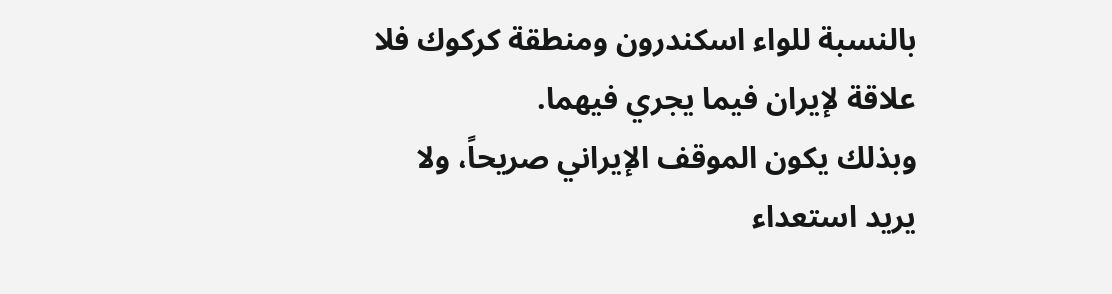بالنسبة للواء اسكندرون ومنطقة كركوك فلا علاقة لإيران فيما يجري فيهما.
وبذلك يكون الموقف الإيراني صريحاً، ولا يريد استعداء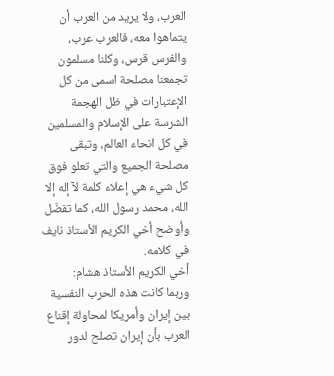العرب، ولا يريد من العرب أن يتماهوا معه، فالعرب عرب، والفرس قرس، وكلنا مسلمون تجمعنا مصلحة اسمى من كل الإعتبارات في ظل الهجمة الشرسة على الإسلام والمسلمين في كل انحاء العالم، وتبقى مصلحة الجميع والتي تعلو فوق كل شيء هي إعلاء كلمة لآ إله إلا الله، محمد رسول الله، كما تفضّل وأوضح أخي الكريم الأستاذ نايف في كلامه.
أخي الكريم الأستاذ هشام:
وربما كانت هذه الحرب النفسية بين إيران وأمريكا لمحاولة إقناع العرب بأن إيران تصلح لدور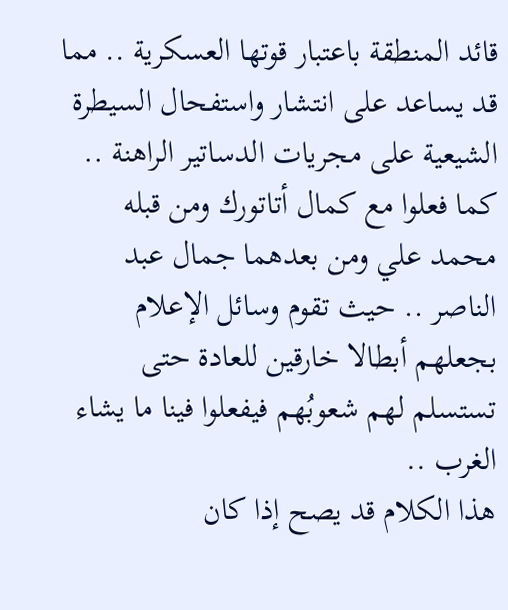قائد المنطقة باعتبار قوتها العسكرية .. مما قد يساعد على انتشار واستفحال السيطرة الشيعية على مجريات الدساتير الراهنة .. كما فعلوا مع كمال أتاتورك ومن قبله محمد علي ومن بعدهما جمال عبد الناصر .. حيث تقوم وسائل الإعلام بجعلهم أبطالا خارقين للعادة حتى تستسلم لهم شعوبُهم فيفعلوا فينا ما يشاء الغرب ..
هذا الكلام قد يصح إذا كان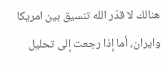هنالك لا قدّر الله تنسيق بين امريكا وايران، أما إذا رجعت إلى تحليل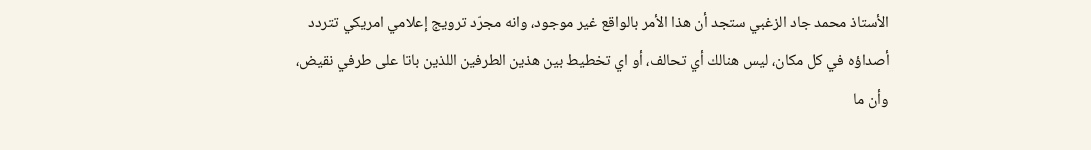الأستاذ محمد جاد الزغبي ستجد أن هذا الأمر بالواقع غير موجود، وانه مجرّد ترويج إعلامي امريكي تتردد أصداؤه في كل مكان، ليس هنالك أي تحالف، أو اي تخطيط بين هذين الطرفين اللذين باتا على طرفي نقيض، وأن ما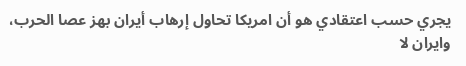يجري حسب اعتقادي هو أن امريكا تحاول إرهاب أيران بهز عصا الحرب، وايران لا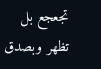تجعجع بل تظهر وبصدق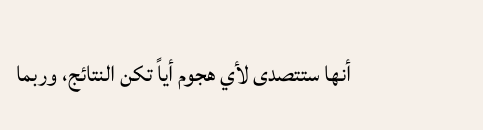أنها ستتصدى لأي هجوم أياً تكن النتائج، وربما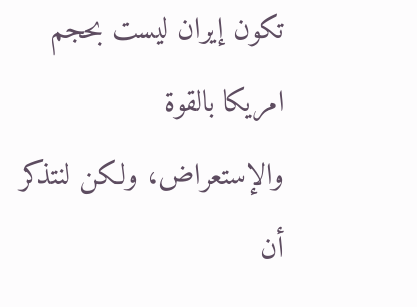تكون إيران ليست بحجم امريكا بالقوة والإستعراض، ولكن لنتذكر أن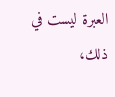العبرة ليست في ذلك،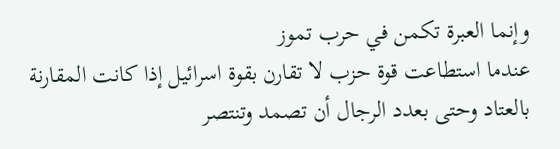وإنما العبرة تكمن في حرب تموز
عندما استطاعت قوة حزب لا تقارن بقوة اسرائيل إذا كانت المقارنة بالعتاد وحتى بعدد الرجال أن تصمد وتنتصر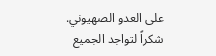على العدو الصهيوني.
شكراً لتواجد الجميع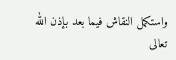واستكمل النقاش فيما بعد بإذن الله تعالى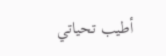أطيب تحياتي